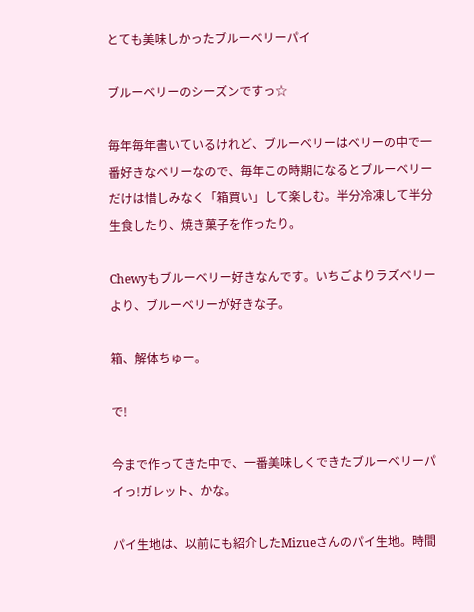とても美味しかったブルーベリーパイ

ブルーベリーのシーズンですっ☆

毎年毎年書いているけれど、ブルーベリーはベリーの中で一番好きなベリーなので、毎年この時期になるとブルーベリーだけは惜しみなく「箱買い」して楽しむ。半分冷凍して半分生食したり、焼き菓子を作ったり。

Chewyもブルーベリー好きなんです。いちごよりラズベリーより、ブルーベリーが好きな子。

箱、解体ちゅー。

で!

今まで作ってきた中で、一番美味しくできたブルーベリーパイっ!ガレット、かな。

パイ生地は、以前にも紹介したMizueさんのパイ生地。時間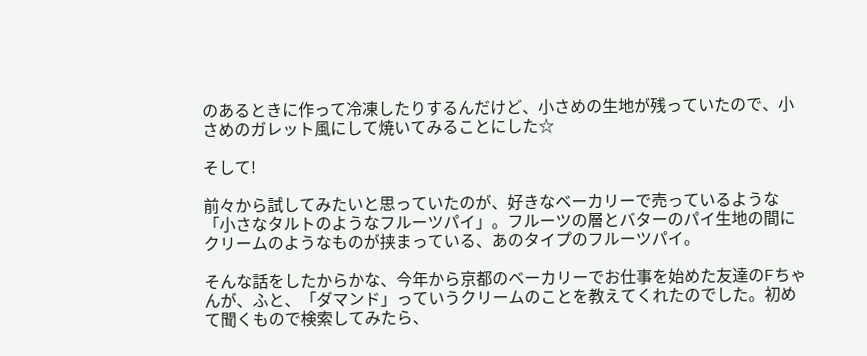のあるときに作って冷凍したりするんだけど、小さめの生地が残っていたので、小さめのガレット風にして焼いてみることにした☆

そして!

前々から試してみたいと思っていたのが、好きなベーカリーで売っているような「小さなタルトのようなフルーツパイ」。フルーツの層とバターのパイ生地の間にクリームのようなものが挟まっている、あのタイプのフルーツパイ。

そんな話をしたからかな、今年から京都のベーカリーでお仕事を始めた友達のFちゃんが、ふと、「ダマンド」っていうクリームのことを教えてくれたのでした。初めて聞くもので検索してみたら、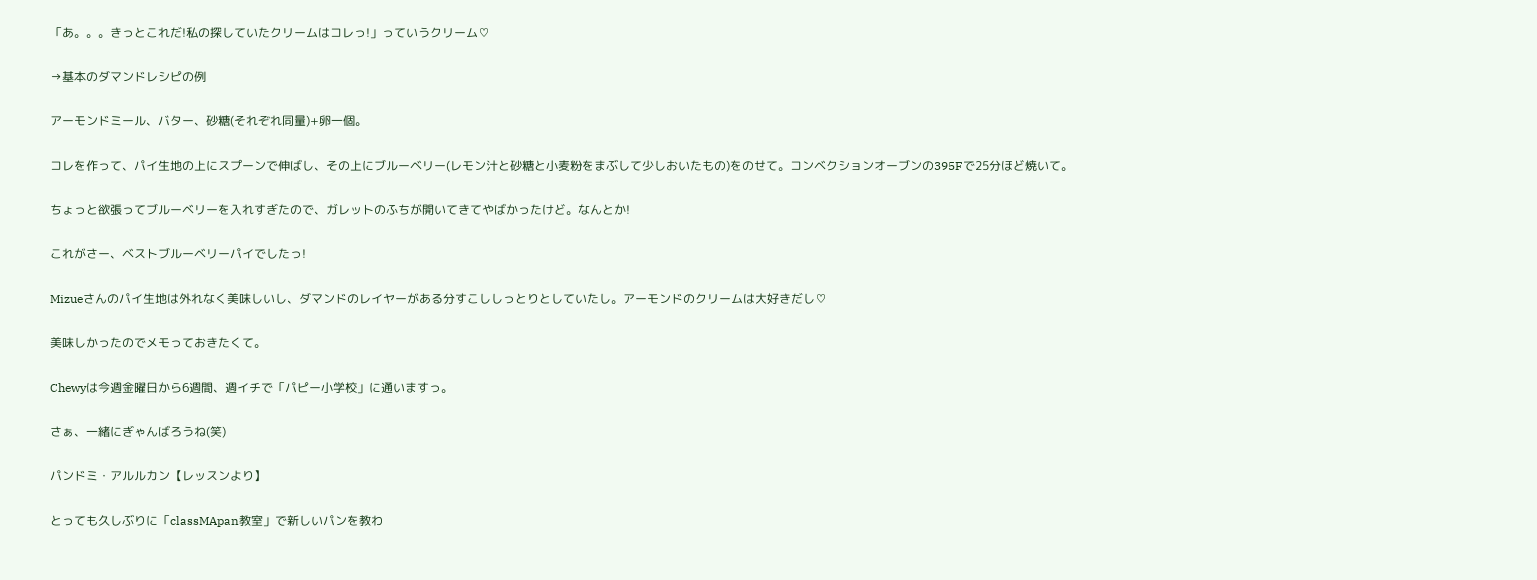「あ。。。きっとこれだ!私の探していたクリームはコレっ!」っていうクリーム♡

→基本のダマンドレシピの例

アーモンドミール、バター、砂糖(それぞれ同量)+卵一個。

コレを作って、パイ生地の上にスプーンで伸ばし、その上にブルーベリー(レモン汁と砂糖と小麦粉をまぶして少しおいたもの)をのせて。コンベクションオーブンの395Fで25分ほど焼いて。

ちょっと欲張ってブルーベリーを入れすぎたので、ガレットのふちが開いてきてやばかったけど。なんとか!

これがさー、ベストブルーベリーパイでしたっ!

Mizueさんのパイ生地は外れなく美味しいし、ダマンドのレイヤーがある分すこししっとりとしていたし。アーモンドのクリームは大好きだし♡

美味しかったのでメモっておきたくて。

Chewyは今週金曜日から6週間、週イチで「パピー小学校」に通いますっ。

さぁ、一緒にぎゃんばろうね(笑)

パンドミ・アルルカン【レッスンより】

とっても久しぶりに「classMApan教室」で新しいパンを教わ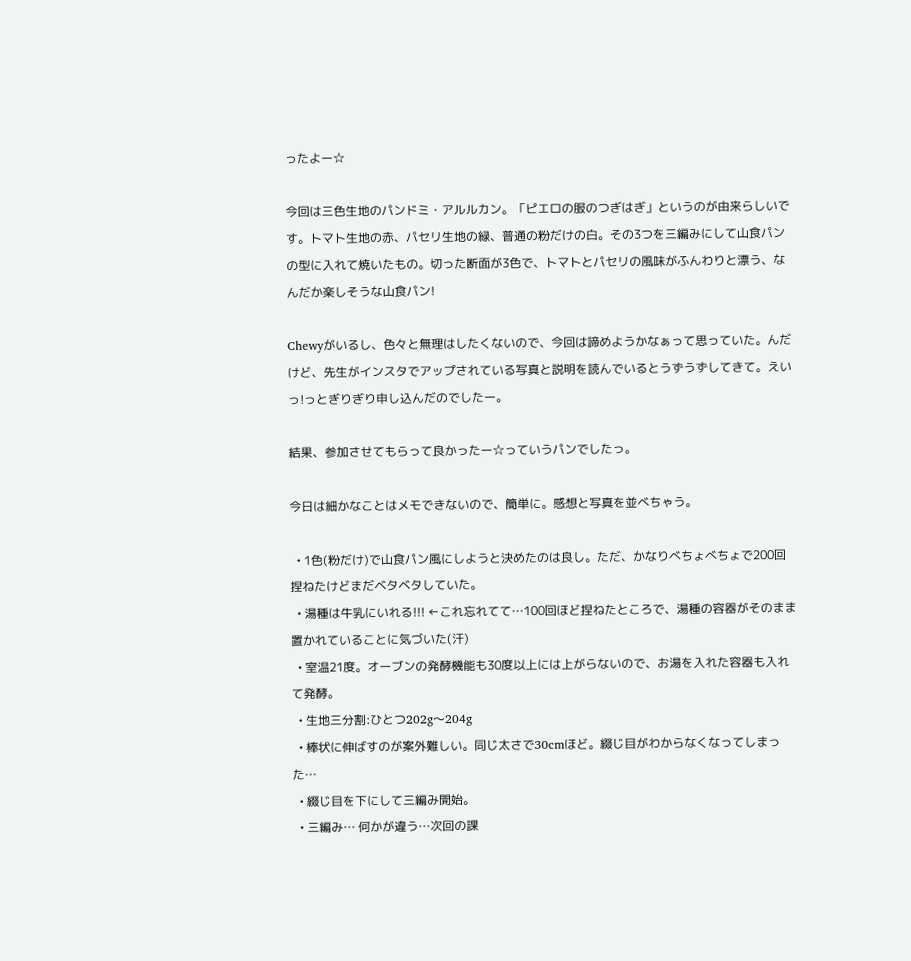ったよー☆

今回は三色生地のパンドミ・アルルカン。「ピエロの服のつぎはぎ」というのが由来らしいです。トマト生地の赤、パセリ生地の緑、普通の粉だけの白。その3つを三編みにして山食パンの型に入れて焼いたもの。切った断面が3色で、トマトとパセリの風味がふんわりと漂う、なんだか楽しそうな山食パン!

Chewyがいるし、色々と無理はしたくないので、今回は諦めようかなぁって思っていた。んだけど、先生がインスタでアップされている写真と説明を読んでいるとうずうずしてきて。えいっ!っとぎりぎり申し込んだのでしたー。

結果、参加させてもらって良かったー☆っていうパンでしたっ。

今日は細かなことはメモできないので、簡単に。感想と写真を並べちゃう。

  • 1色(粉だけ)で山食パン風にしようと決めたのは良し。ただ、かなりべちょべちょで200回捏ねたけどまだベタベタしていた。
  • 湯種は牛乳にいれる!!! ←これ忘れてて…100回ほど捏ねたところで、湯種の容器がそのまま置かれていることに気づいた(汗)
  • 室温21度。オーブンの発酵機能も30度以上には上がらないので、お湯を入れた容器も入れて発酵。
  • 生地三分割:ひとつ202g〜204g
  • 棒状に伸ばすのが案外難しい。同じ太さで30cmほど。綴じ目がわからなくなってしまった…
  • 綴じ目を下にして三編み開始。
  • 三編み… 何かが違う…次回の課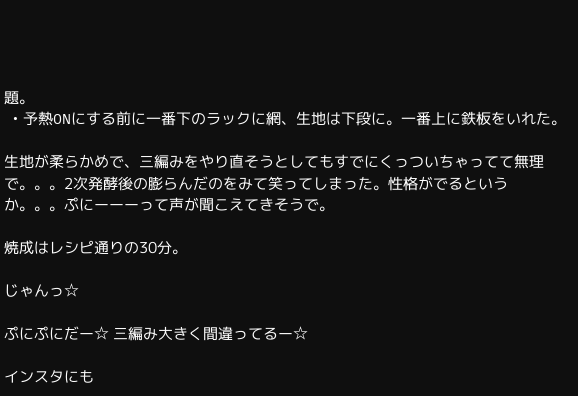題。
  • 予熱ONにする前に一番下のラックに網、生地は下段に。一番上に鉄板をいれた。

生地が柔らかめで、三編みをやり直そうとしてもすでにくっついちゃってて無理で。。。2次発酵後の膨らんだのをみて笑ってしまった。性格がでるというか。。。ぷにーーーって声が聞こえてきそうで。

焼成はレシピ通りの30分。

じゃんっ☆

ぷにぷにだー☆ 三編み大きく間違ってるー☆

インスタにも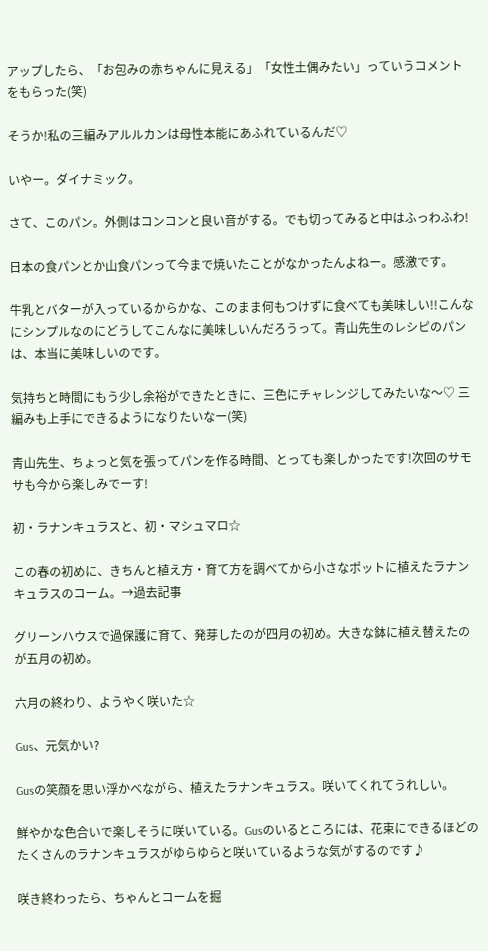アップしたら、「お包みの赤ちゃんに見える」「女性土偶みたい」っていうコメントをもらった(笑)

そうか!私の三編みアルルカンは母性本能にあふれているんだ♡

いやー。ダイナミック。

さて、このパン。外側はコンコンと良い音がする。でも切ってみると中はふっわふわ!

日本の食パンとか山食パンって今まで焼いたことがなかったんよねー。感激です。

牛乳とバターが入っているからかな、このまま何もつけずに食べても美味しい!!こんなにシンプルなのにどうしてこんなに美味しいんだろうって。青山先生のレシピのパンは、本当に美味しいのです。

気持ちと時間にもう少し余裕ができたときに、三色にチャレンジしてみたいな〜♡ 三編みも上手にできるようになりたいなー(笑)

青山先生、ちょっと気を張ってパンを作る時間、とっても楽しかったです!次回のサモサも今から楽しみでーす!

初・ラナンキュラスと、初・マシュマロ☆

この春の初めに、きちんと植え方・育て方を調べてから小さなポットに植えたラナンキュラスのコーム。→過去記事

グリーンハウスで過保護に育て、発芽したのが四月の初め。大きな鉢に植え替えたのが五月の初め。

六月の終わり、ようやく咲いた☆

Gus、元気かい?

Gusの笑顔を思い浮かべながら、植えたラナンキュラス。咲いてくれてうれしい。

鮮やかな色合いで楽しそうに咲いている。Gusのいるところには、花束にできるほどのたくさんのラナンキュラスがゆらゆらと咲いているような気がするのです♪

咲き終わったら、ちゃんとコームを掘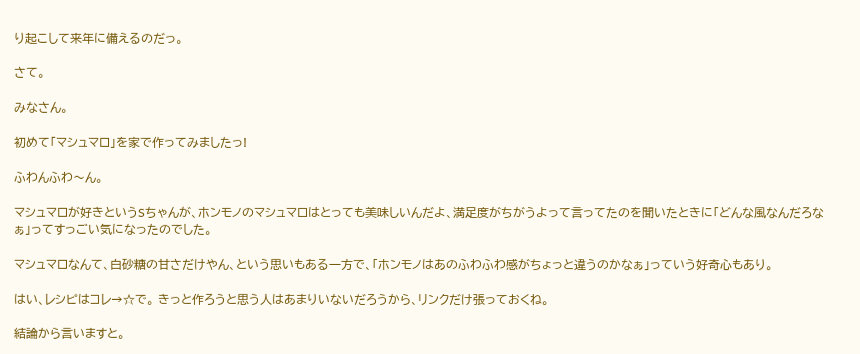り起こして来年に備えるのだっ。

さて。

みなさん。

初めて「マシュマロ」を家で作ってみましたっ!

ふわんふわ〜ん。

マシュマロが好きというSちゃんが、ホンモノのマシュマロはとっても美味しいんだよ、満足度がちがうよって言ってたのを聞いたときに「どんな風なんだろなぁ」ってすっごい気になったのでした。

マシュマロなんて、白砂糖の甘さだけやん、という思いもある一方で、「ホンモノはあのふわふわ感がちょっと違うのかなぁ」っていう好奇心もあり。

はい、レシピはコレ→☆で。 きっと作ろうと思う人はあまりいないだろうから、リンクだけ張っておくね。

結論から言いますと。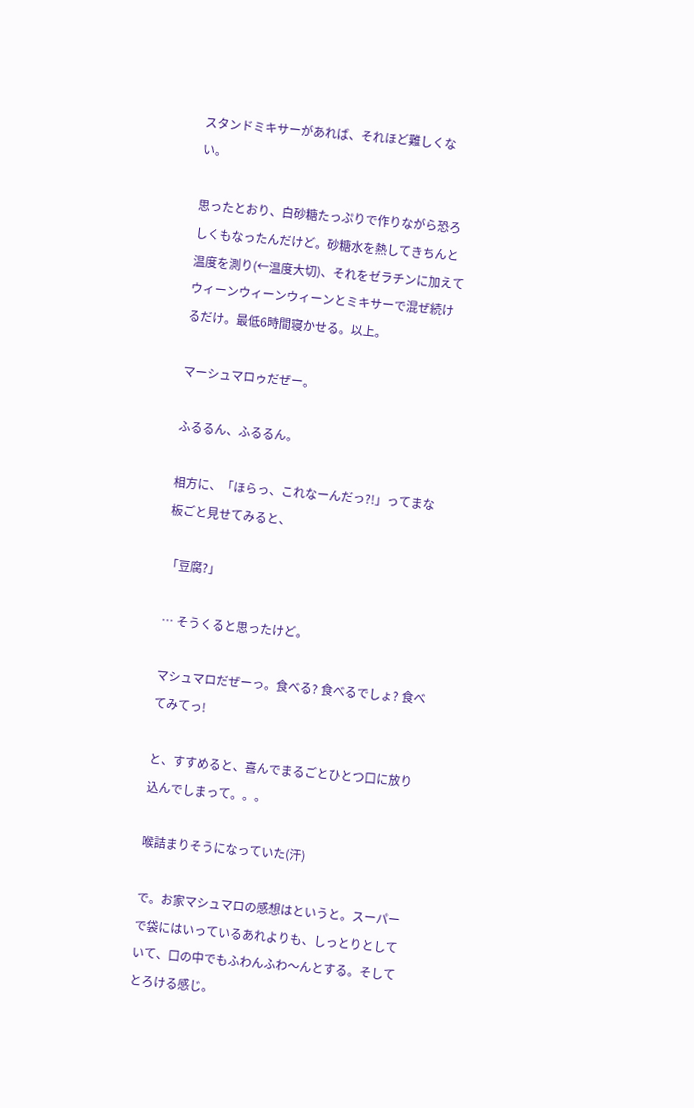スタンドミキサーがあれば、それほど難しくない。

思ったとおり、白砂糖たっぷりで作りながら恐ろしくもなったんだけど。砂糖水を熱してきちんと温度を測り(←温度大切)、それをゼラチンに加えてウィーンウィーンウィーンとミキサーで混ぜ続けるだけ。最低6時間寝かせる。以上。

マーシュマロゥだぜー。

ふるるん、ふるるん。

相方に、「ほらっ、これなーんだっ?!」ってまな板ごと見せてみると、

「豆腐?」

… そうくると思ったけど。

マシュマロだぜーっ。食べる? 食べるでしょ? 食べてみてっ!

と、すすめると、喜んでまるごとひとつ口に放り込んでしまって。。。

喉詰まりそうになっていた(汗)

で。お家マシュマロの感想はというと。スーパーで袋にはいっているあれよりも、しっとりとしていて、口の中でもふわんふわ〜んとする。そしてとろける感じ。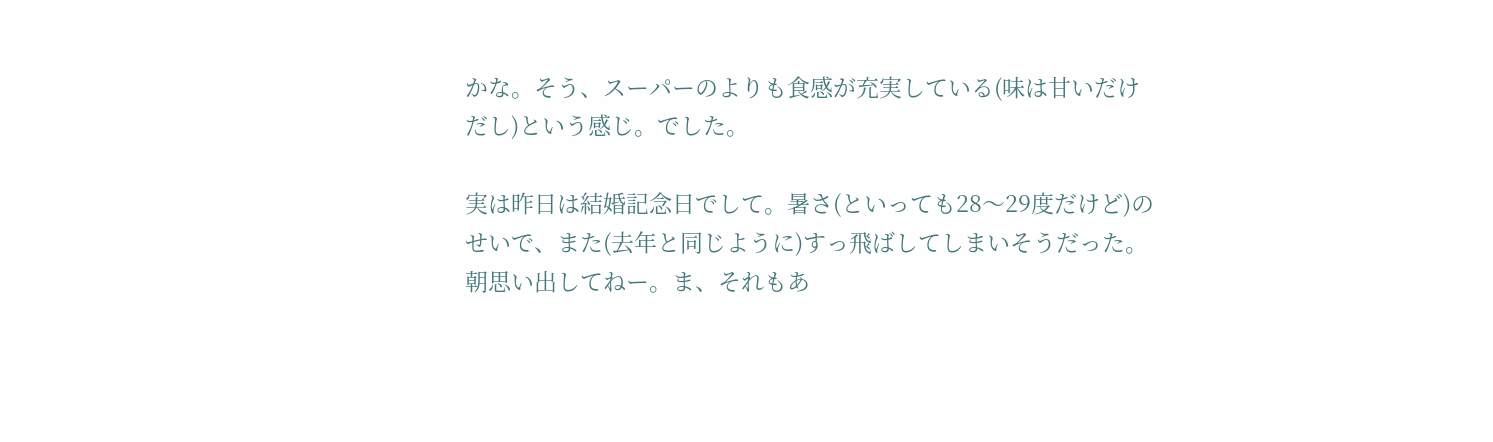かな。そう、スーパーのよりも食感が充実している(味は甘いだけだし)という感じ。でした。

実は昨日は結婚記念日でして。暑さ(といっても28〜29度だけど)のせいで、また(去年と同じように)すっ飛ばしてしまいそうだった。朝思い出してねー。ま、それもあ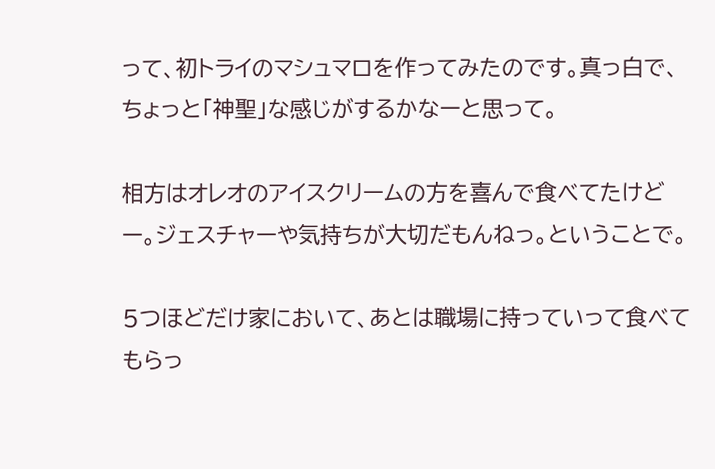って、初トライのマシュマロを作ってみたのです。真っ白で、ちょっと「神聖」な感じがするかなーと思って。

相方はオレオのアイスクリームの方を喜んで食べてたけどー。ジェスチャーや気持ちが大切だもんねっ。ということで。

5つほどだけ家において、あとは職場に持っていって食べてもらっ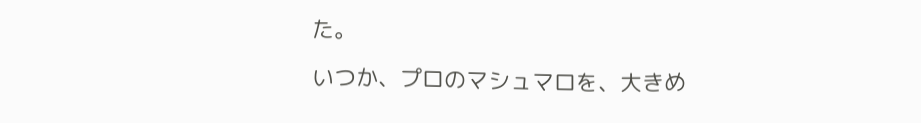た。

いつか、プロのマシュマロを、大きめ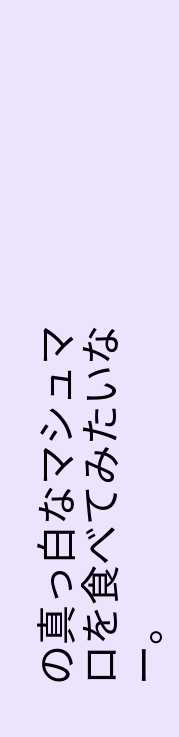の真っ白なマシュマロを食べてみたいなー。